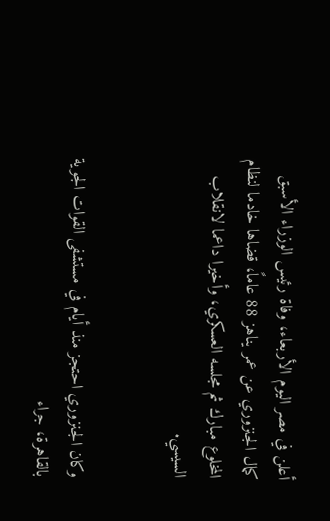أعلن في مصر اليوم الأربعاء، وفاة رئيس الوزراء الأسبق كمال الجنزوري عن عمر يناهز 88 عاماً، قضاها خادما لنظام المخلوع مبارك ثم مجلسه العسكري، وأخيرا داعما لانقلاب السيسي.


وكان الجنزوري احتجز منذ أيام في مستشفى القوات الجوية بالقاهرة، جراء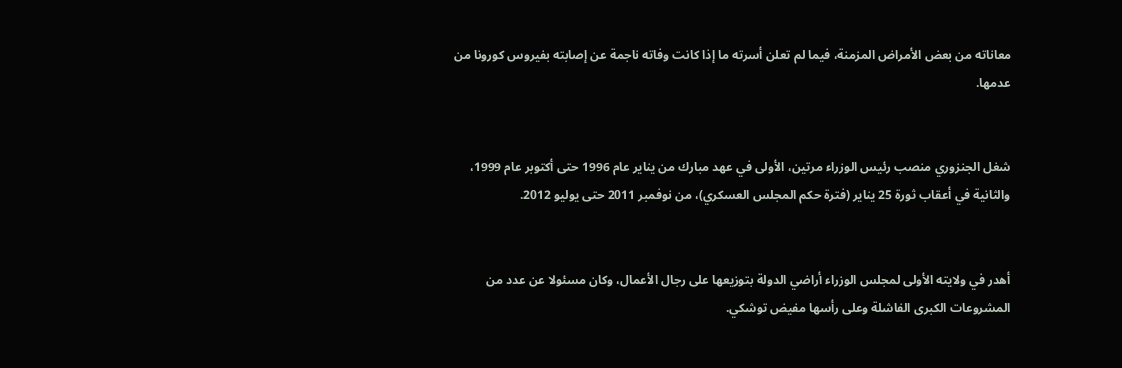معاناته من بعض الأمراض المزمنة، فيما لم تعلن أسرته ما إذا كانت وفاته ناجمة عن إصابته بفيروس كورونا من عدمها.


شغل الجنزوري منصب رئيس الوزراء مرتين، الأولى في عهد مبارك من يناير عام 1996 حتى أكتوبر عام 1999، والثانية في أعقاب ثورة 25 يناير (فترة حكم المجلس العسكري)، من نوفمبر 2011 حتى يوليو 2012.


أهدر في ولايته الأولى لمجلس الوزراء أراضي الدولة بتوزيعها على رجال الأعمال، وكان مسئولا عن عدد من المشروعات الكبرى الفاشلة وعلى رأسها مفيض توشكي.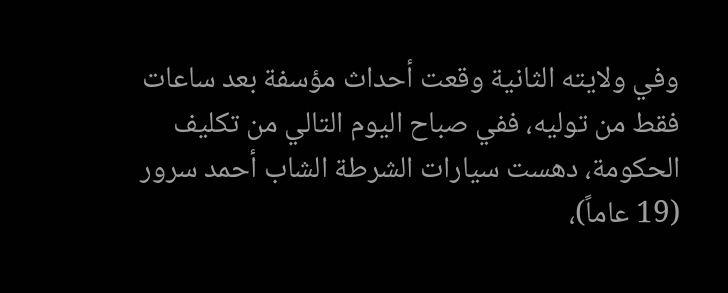وفي ولايته الثانية وقعت أحداث مؤسفة بعد ساعات فقط من توليه، ففي صباح اليوم التالي من تكليف الحكومة، دهست سيارات الشرطة الشاب أحمد سرور (19 عاماً)،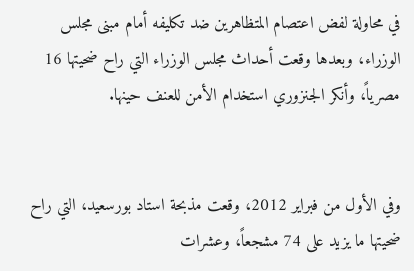في محاولة لفض اعتصام المتظاهرين ضد تكليفه أمام مبنى مجلس الوزراء، وبعدها وقعت أحداث مجلس الوزراء التي راح ضحيتها 16 مصرياً، وأنكر الجنزوري استخدام الأمن للعنف حينها.


وفي الأول من فبراير 2012، وقعت مذبحة استاد بورسعيد، التي راح ضحيتها ما يزيد على 74 مشجعاً، وعشرات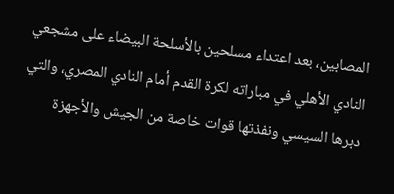المصابين، بعد اعتداء مسلحين بالأسلحة البيضاء على مشجعي النادي الأهلي في مباراته لكرة القدم أمام النادي المصري، والتي دبرها السيسي ونفذتها قوات خاصة من الجيش والأجهزة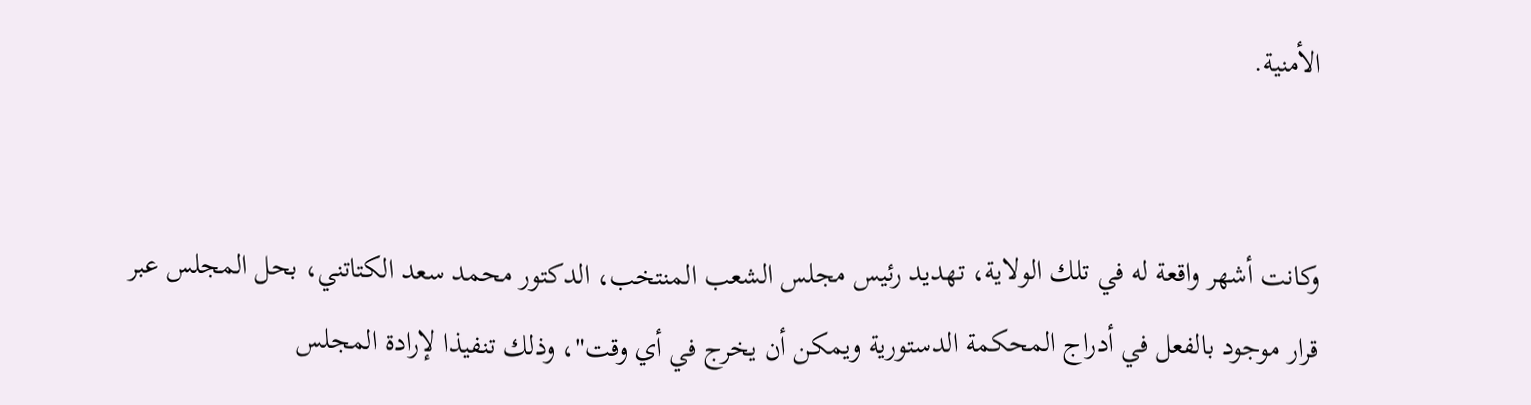الأمنية.


وكانت أشهر واقعة له في تلك الولاية، تهديد رئيس مجلس الشعب المنتخب، الدكتور محمد سعد الكتاتني، بحل المجلس عبر قرار موجود بالفعل في أدراج المحكمة الدستورية ويمكن أن يخرج في أي وقت"، وذلك تنفيذا لإرادة المجلس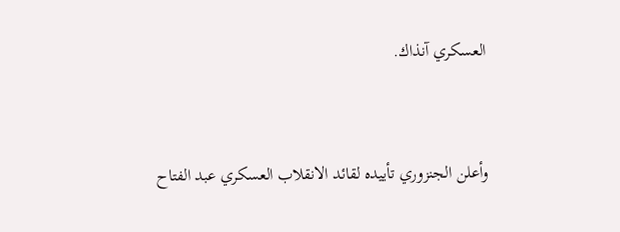العسكري آنذاك.


وأعلن الجنزوري تأييده لقائد الانقلاب العسكري عبد الفتاح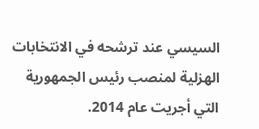السيسي عند ترشحه في الانتخابات الهزلية لمنصب رئيس الجمهورية التي أجريت عام 2014.